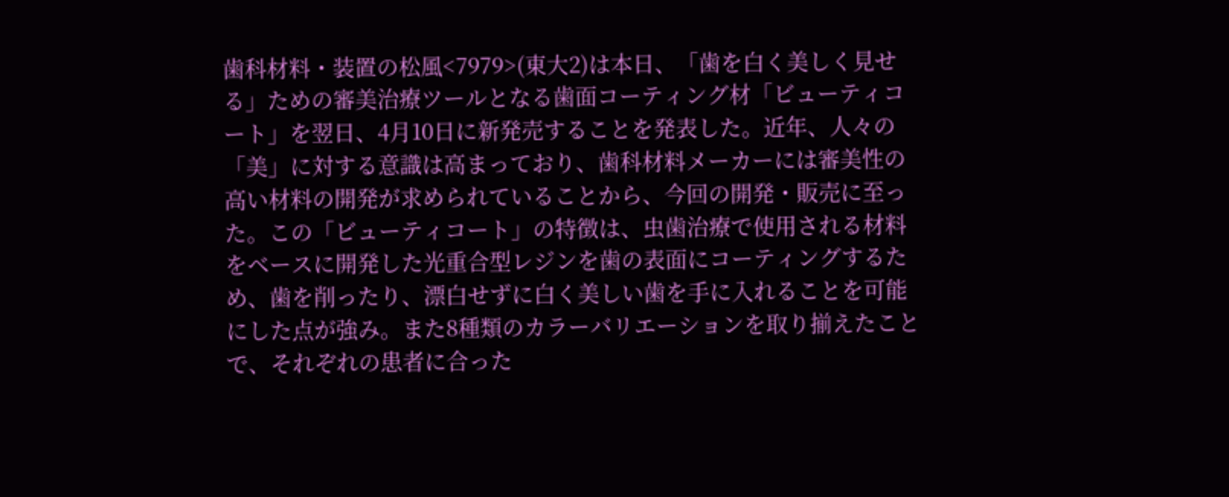歯科材料・装置の松風<7979>(東大2)は本日、「歯を白く美しく見せる」ための審美治療ツールとなる歯面コーティング材「ビューティコート」を翌日、4月10日に新発売することを発表した。近年、人々の「美」に対する意識は高まっており、歯科材料メーカーには審美性の高い材料の開発が求められていることから、今回の開発・販売に至った。この「ビューティコート」の特徴は、虫歯治療で使用される材料をベースに開発した光重合型レジンを歯の表面にコーティングするため、歯を削ったり、漂白せずに白く美しい歯を手に入れることを可能にした点が強み。また8種類のカラーバリエーションを取り揃えたことで、それぞれの患者に合った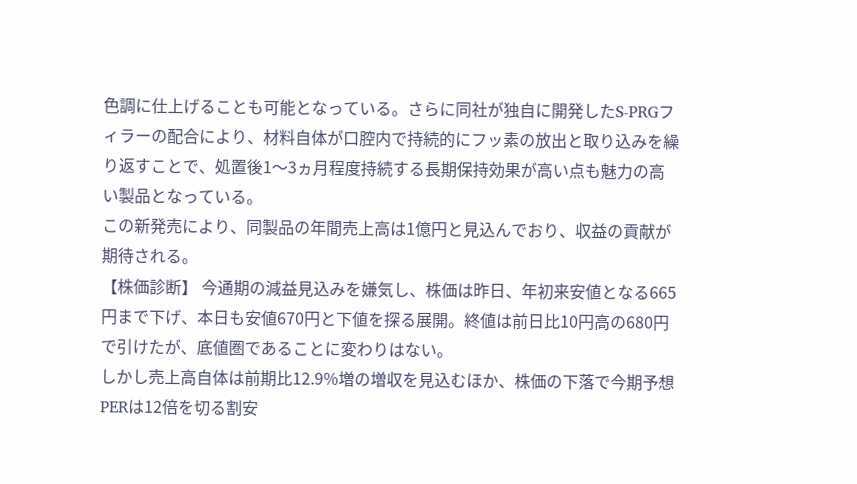色調に仕上げることも可能となっている。さらに同社が独自に開発したS-PRGフィラーの配合により、材料自体が口腔内で持続的にフッ素の放出と取り込みを繰り返すことで、処置後1〜3ヵ月程度持続する長期保持効果が高い点も魅力の高い製品となっている。
この新発売により、同製品の年間売上高は1億円と見込んでおり、収益の貢献が期待される。
【株価診断】 今通期の減益見込みを嫌気し、株価は昨日、年初来安値となる665円まで下げ、本日も安値670円と下値を探る展開。終値は前日比10円高の680円で引けたが、底値圏であることに変わりはない。
しかし売上高自体は前期比12.9%増の増収を見込むほか、株価の下落で今期予想PERは12倍を切る割安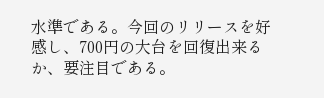水準である。今回のリリースを好感し、700円の大台を回復出来るか、要注目である。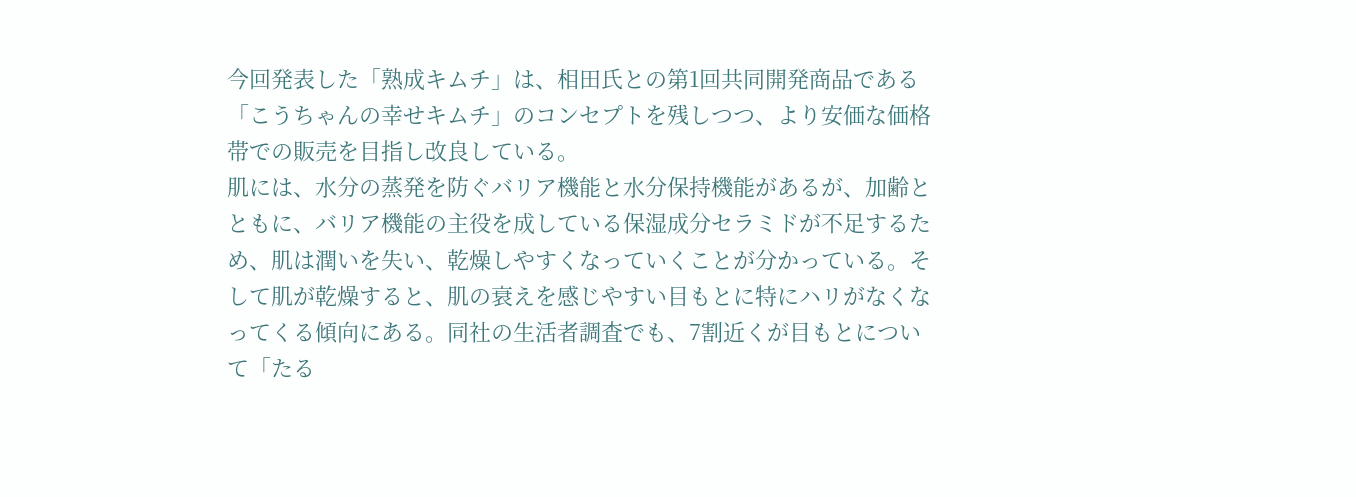今回発表した「熟成キムチ」は、相田氏との第1回共同開発商品である「こうちゃんの幸せキムチ」のコンセプトを残しつつ、より安価な価格帯での販売を目指し改良している。
肌には、水分の蒸発を防ぐバリア機能と水分保持機能があるが、加齢とともに、バリア機能の主役を成している保湿成分セラミドが不足するため、肌は潤いを失い、乾燥しやすくなっていくことが分かっている。そして肌が乾燥すると、肌の衰えを感じやすい目もとに特にハリがなくなってくる傾向にある。同社の生活者調査でも、7割近くが目もとについて「たる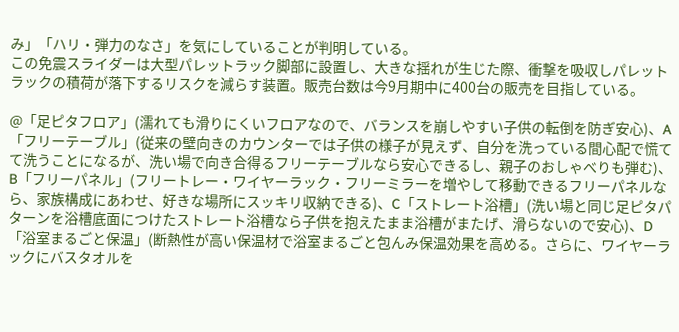み」「ハリ・弾力のなさ」を気にしていることが判明している。
この免震スライダーは大型パレットラック脚部に設置し、大きな揺れが生じた際、衝撃を吸収しパレットラックの積荷が落下するリスクを減らす装置。販売台数は今9月期中に400台の販売を目指している。

@「足ピタフロア」(濡れても滑りにくいフロアなので、バランスを崩しやすい子供の転倒を防ぎ安心)、A「フリーテーブル」(従来の壁向きのカウンターでは子供の様子が見えず、自分を洗っている間心配で慌てて洗うことになるが、洗い場で向き合得るフリーテーブルなら安心できるし、親子のおしゃべりも弾む)、B「フリーパネル」(フリートレー・ワイヤーラック・フリーミラーを増やして移動できるフリーパネルなら、家族構成にあわせ、好きな場所にスッキリ収納できる)、C「ストレート浴槽」(洗い場と同じ足ピタパターンを浴槽底面につけたストレート浴槽なら子供を抱えたまま浴槽がまたげ、滑らないので安心)、D「浴室まるごと保温」(断熱性が高い保温材で浴室まるごと包んみ保温効果を高める。さらに、ワイヤーラックにバスタオルを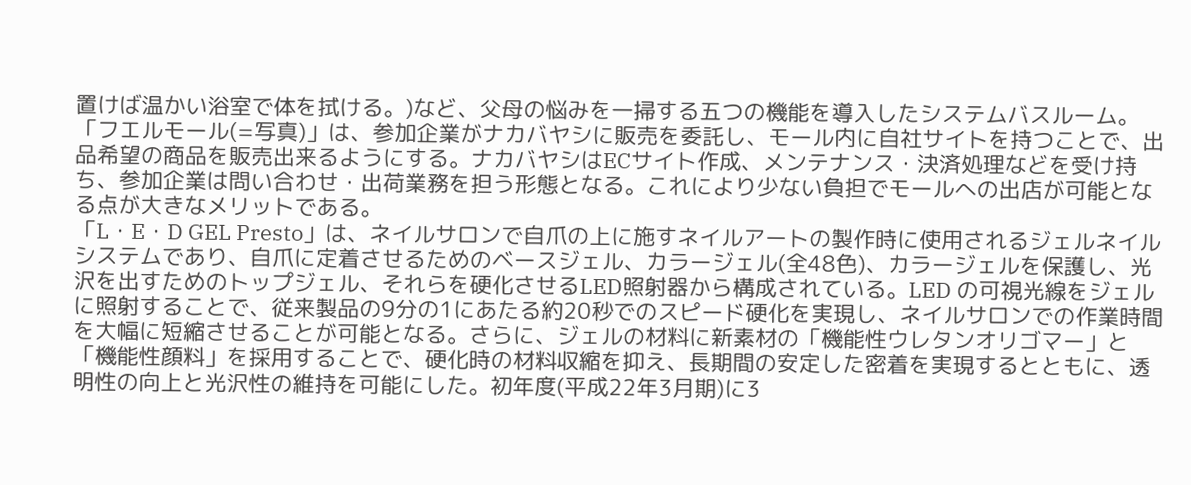置けば温かい浴室で体を拭ける。)など、父母の悩みを一掃する五つの機能を導入したシステムバスルーム。
「フエルモール(=写真)」は、参加企業がナカバヤシに販売を委託し、モール内に自社サイトを持つことで、出品希望の商品を販売出来るようにする。ナカバヤシはECサイト作成、メンテナンス・決済処理などを受け持ち、参加企業は問い合わせ・出荷業務を担う形態となる。これにより少ない負担でモールへの出店が可能となる点が大きなメリットである。
「L・E・D GEL Presto」は、ネイルサロンで自爪の上に施すネイルアートの製作時に使用されるジェルネイルシステムであり、自爪に定着させるためのベースジェル、カラージェル(全48色)、カラージェルを保護し、光沢を出すためのトップジェル、それらを硬化させるLED照射器から構成されている。LED の可視光線をジェルに照射することで、従来製品の9分の1にあたる約20秒でのスピード硬化を実現し、ネイルサロンでの作業時間を大幅に短縮させることが可能となる。さらに、ジェルの材料に新素材の「機能性ウレタンオリゴマー」と「機能性顔料」を採用することで、硬化時の材料収縮を抑え、長期間の安定した密着を実現するとともに、透明性の向上と光沢性の維持を可能にした。初年度(平成22年3月期)に3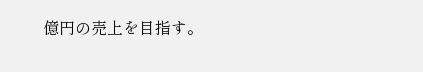億円の売上を目指す。